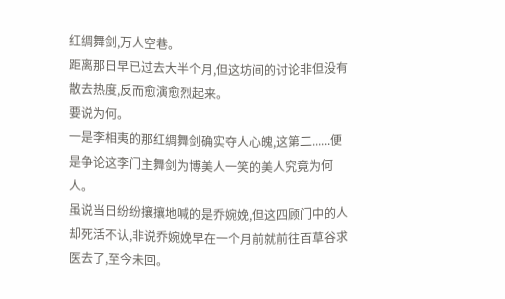红绸舞剑,万人空巷。
距离那日早已过去大半个月,但这坊间的讨论非但没有散去热度,反而愈演愈烈起来。
要说为何。
一是李相夷的那红绸舞剑确实夺人心魄,这第二......便是争论这李门主舞剑为博美人一笑的美人究竟为何人。
虽说当日纷纷攘攘地喊的是乔婉娩,但这四顾门中的人却死活不认,非说乔婉娩早在一个月前就前往百草谷求医去了,至今未回。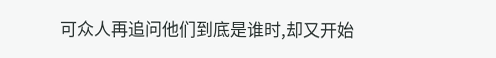可众人再追问他们到底是谁时,却又开始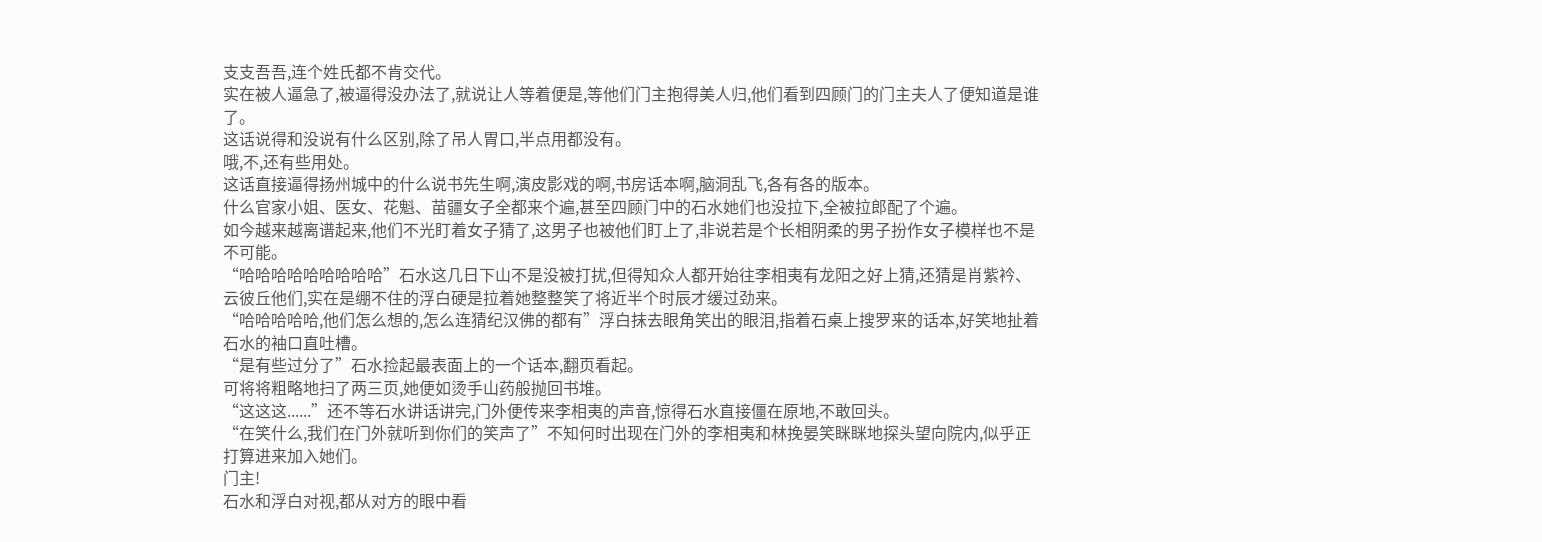支支吾吾,连个姓氏都不肯交代。
实在被人逼急了,被逼得没办法了,就说让人等着便是,等他们门主抱得美人归,他们看到四顾门的门主夫人了便知道是谁了。
这话说得和没说有什么区别,除了吊人胃口,半点用都没有。
哦,不,还有些用处。
这话直接逼得扬州城中的什么说书先生啊,演皮影戏的啊,书房话本啊,脑洞乱飞,各有各的版本。
什么官家小姐、医女、花魁、苗疆女子全都来个遍,甚至四顾门中的石水她们也没拉下,全被拉郎配了个遍。
如今越来越离谱起来,他们不光盯着女子猜了,这男子也被他们盯上了,非说若是个长相阴柔的男子扮作女子模样也不是不可能。
“哈哈哈哈哈哈哈哈哈”石水这几日下山不是没被打扰,但得知众人都开始往李相夷有龙阳之好上猜,还猜是肖紫衿、云彼丘他们,实在是绷不住的浮白硬是拉着她整整笑了将近半个时辰才缓过劲来。
“哈哈哈哈哈,他们怎么想的,怎么连猜纪汉佛的都有”浮白抹去眼角笑出的眼泪,指着石桌上搜罗来的话本,好笑地扯着石水的袖口直吐槽。
“是有些过分了”石水捡起最表面上的一个话本,翻页看起。
可将将粗略地扫了两三页,她便如烫手山药般抛回书堆。
“这这这......”还不等石水讲话讲完,门外便传来李相夷的声音,惊得石水直接僵在原地,不敢回头。
“在笑什么,我们在门外就听到你们的笑声了”不知何时出现在门外的李相夷和林挽晏笑眯眯地探头望向院内,似乎正打算进来加入她们。
门主!
石水和浮白对视,都从对方的眼中看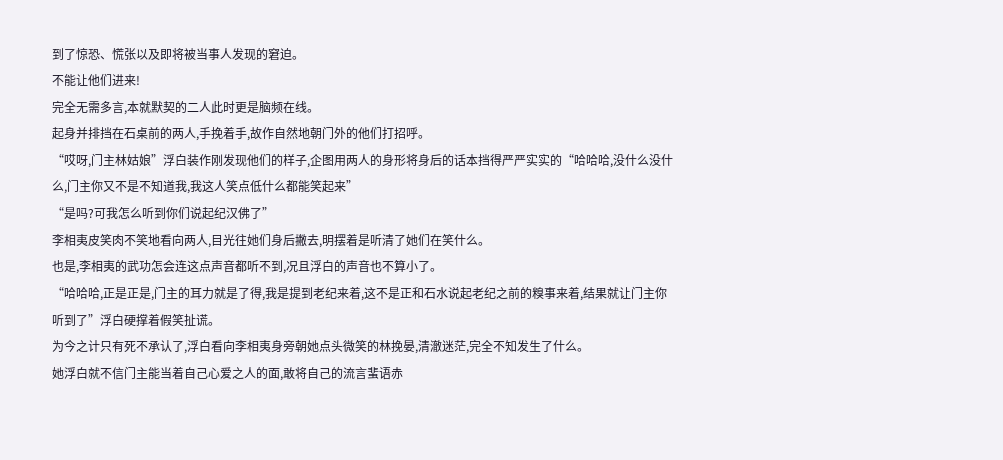到了惊恐、慌张以及即将被当事人发现的窘迫。
不能让他们进来!
完全无需多言,本就默契的二人此时更是脑频在线。
起身并排挡在石桌前的两人,手挽着手,故作自然地朝门外的他们打招呼。
“哎呀,门主林姑娘”浮白装作刚发现他们的样子,企图用两人的身形将身后的话本挡得严严实实的“哈哈哈,没什么没什么,门主你又不是不知道我,我这人笑点低什么都能笑起来”
“是吗?可我怎么听到你们说起纪汉佛了”
李相夷皮笑肉不笑地看向两人,目光往她们身后撇去,明摆着是听清了她们在笑什么。
也是,李相夷的武功怎会连这点声音都听不到,况且浮白的声音也不算小了。
“哈哈哈,正是正是,门主的耳力就是了得,我是提到老纪来着,这不是正和石水说起老纪之前的糗事来着,结果就让门主你听到了”浮白硬撑着假笑扯谎。
为今之计只有死不承认了,浮白看向李相夷身旁朝她点头微笑的林挽晏,清澈迷茫,完全不知发生了什么。
她浮白就不信门主能当着自己心爱之人的面,敢将自己的流言蜚语赤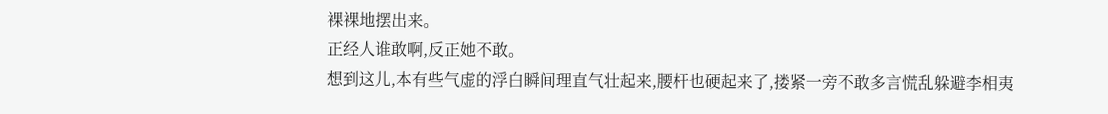裸裸地摆出来。
正经人谁敢啊,反正她不敢。
想到这儿,本有些气虚的浮白瞬间理直气壮起来,腰杆也硬起来了,搂紧一旁不敢多言慌乱躲避李相夷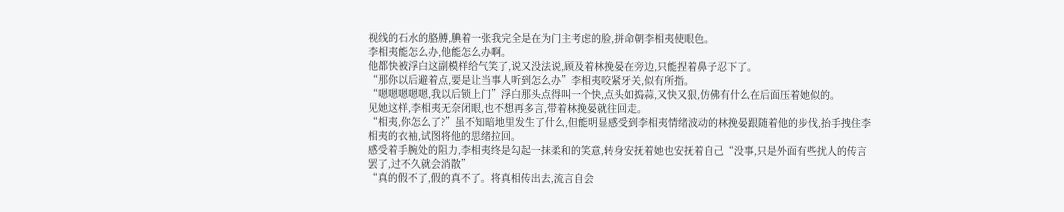视线的石水的胳膊,腆着一张我完全是在为门主考虑的脸,拼命朝李相夷使眼色。
李相夷能怎么办,他能怎么办啊。
他都快被浮白这副模样给气笑了,说又没法说,顾及着林挽晏在旁边,只能捏着鼻子忍下了。
“那你以后避着点,要是让当事人听到怎么办”李相夷咬紧牙关,似有所指。
“嗯嗯嗯嗯嗯,我以后锁上门”浮白那头点得叫一个快,点头如捣蒜,又快又狠,仿佛有什么在后面压着她似的。
见她这样,李相夷无奈闭眼,也不想再多言,带着林挽晏就往回走。
“相夷,你怎么了?”虽不知暗地里发生了什么,但能明显感受到李相夷情绪波动的林挽晏跟随着他的步伐,抬手拽住李相夷的衣袖,试图将他的思绪拉回。
感受着手腕处的阻力,李相夷终是勾起一抹柔和的笑意,转身安抚着她也安抚着自己“没事,只是外面有些扰人的传言罢了,过不久就会消散”
“真的假不了,假的真不了。将真相传出去,流言自会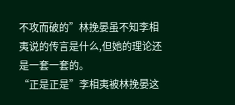不攻而破的”林挽晏虽不知李相夷说的传言是什么,但她的理论还是一套一套的。
“正是正是”李相夷被林挽晏这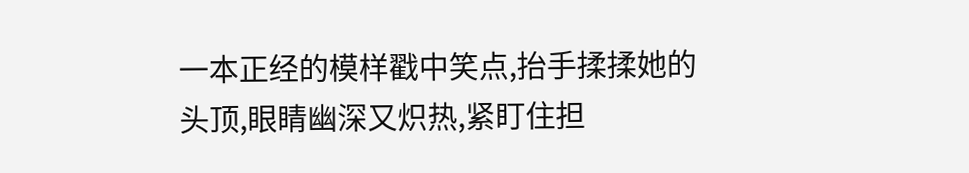一本正经的模样戳中笑点,抬手揉揉她的头顶,眼睛幽深又炽热,紧盯住担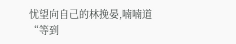忧望向自己的林挽晏,喃喃道“等到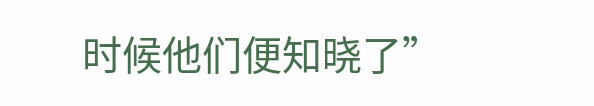时候他们便知晓了”